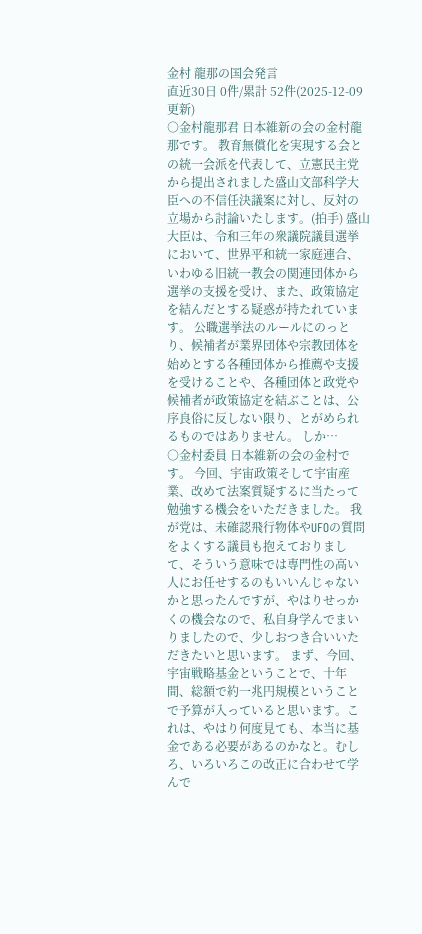金村 龍那の国会発言
直近30日 0件/累計 52件(2025-12-09 更新)
○金村龍那君 日本維新の会の金村龍那です。 教育無償化を実現する会との統一会派を代表して、立憲民主党から提出されました盛山文部科学大臣への不信任決議案に対し、反対の立場から討論いたします。(拍手) 盛山大臣は、令和三年の衆議院議員選挙において、世界平和統一家庭連合、いわゆる旧統一教会の関連団体から選挙の支援を受け、また、政策協定を結んだとする疑惑が持たれています。 公職選挙法のルールにのっとり、候補者が業界団体や宗教団体を始めとする各種団体から推薦や支援を受けることや、各種団体と政党や候補者が政策協定を結ぶことは、公序良俗に反しない限り、とがめられるものではありません。 しか…
○金村委員 日本維新の会の金村です。 今回、宇宙政策そして宇宙産業、改めて法案質疑するに当たって勉強する機会をいただきました。 我が党は、未確認飛行物体やUFOの質問をよくする議員も抱えておりまして、そういう意味では専門性の高い人にお任せするのもいいんじゃないかと思ったんですが、やはりせっかくの機会なので、私自身学んでまいりましたので、少しおつき合いいただきたいと思います。 まず、今回、宇宙戦略基金ということで、十年間、総額で約一兆円規模ということで予算が入っていると思います。これは、やはり何度見ても、本当に基金である必要があるのかなと。むしろ、いろいろこの改正に合わせて学んで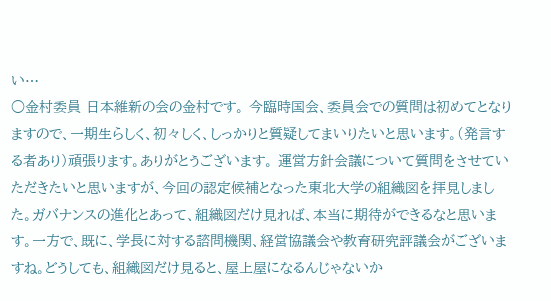い…
○金村委員 日本維新の会の金村です。 今臨時国会、委員会での質問は初めてとなりますので、一期生らしく、初々しく、しっかりと質疑してまいりたいと思います。(発言する者あり)頑張ります。ありがとうございます。 運営方針会議について質問をさせていただきたいと思いますが、今回の認定候補となった東北大学の組織図を拝見しました。ガバナンスの進化とあって、組織図だけ見れば、本当に期待ができるなと思います。一方で、既に、学長に対する諮問機関、経営協議会や教育研究評議会がございますね。どうしても、組織図だけ見ると、屋上屋になるんじゃないか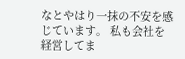なとやはり一抹の不安を感じています。 私も会社を経営してま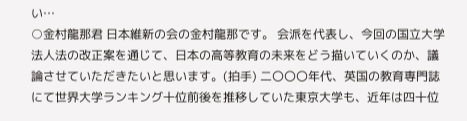い…
○金村龍那君 日本維新の会の金村龍那です。 会派を代表し、今回の国立大学法人法の改正案を通じて、日本の高等教育の未来をどう描いていくのか、議論させていただきたいと思います。(拍手) 二〇〇〇年代、英国の教育専門誌にて世界大学ランキング十位前後を推移していた東京大学も、近年は四十位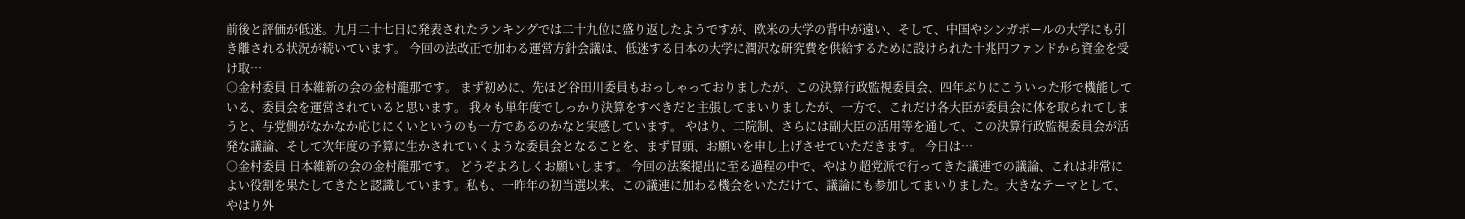前後と評価が低迷。九月二十七日に発表されたランキングでは二十九位に盛り返したようですが、欧米の大学の背中が遠い、そして、中国やシンガポールの大学にも引き離される状況が続いています。 今回の法改正で加わる運営方針会議は、低迷する日本の大学に潤沢な研究費を供給するために設けられた十兆円ファンドから資金を受け取…
○金村委員 日本維新の会の金村龍那です。 まず初めに、先ほど谷田川委員もおっしゃっておりましたが、この決算行政監視委員会、四年ぶりにこういった形で機能している、委員会を運営されていると思います。 我々も単年度でしっかり決算をすべきだと主張してまいりましたが、一方で、これだけ各大臣が委員会に体を取られてしまうと、与党側がなかなか応じにくいというのも一方であるのかなと実感しています。 やはり、二院制、さらには副大臣の活用等を通して、この決算行政監視委員会が活発な議論、そして次年度の予算に生かされていくような委員会となることを、まず冒頭、お願いを申し上げさせていただきます。 今日は…
○金村委員 日本維新の会の金村龍那です。 どうぞよろしくお願いします。 今回の法案提出に至る過程の中で、やはり超党派で行ってきた議連での議論、これは非常によい役割を果たしてきたと認識しています。私も、一昨年の初当選以来、この議連に加わる機会をいただけて、議論にも参加してまいりました。大きなテーマとして、やはり外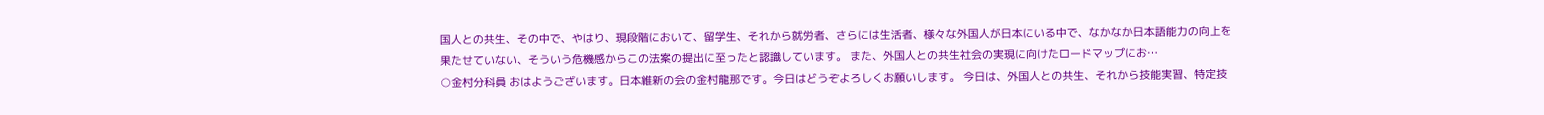国人との共生、その中で、やはり、現段階において、留学生、それから就労者、さらには生活者、様々な外国人が日本にいる中で、なかなか日本語能力の向上を果たせていない、そういう危機感からこの法案の提出に至ったと認識しています。 また、外国人との共生社会の実現に向けたロードマップにお…
○金村分科員 おはようございます。日本維新の会の金村龍那です。今日はどうぞよろしくお願いします。 今日は、外国人との共生、それから技能実習、特定技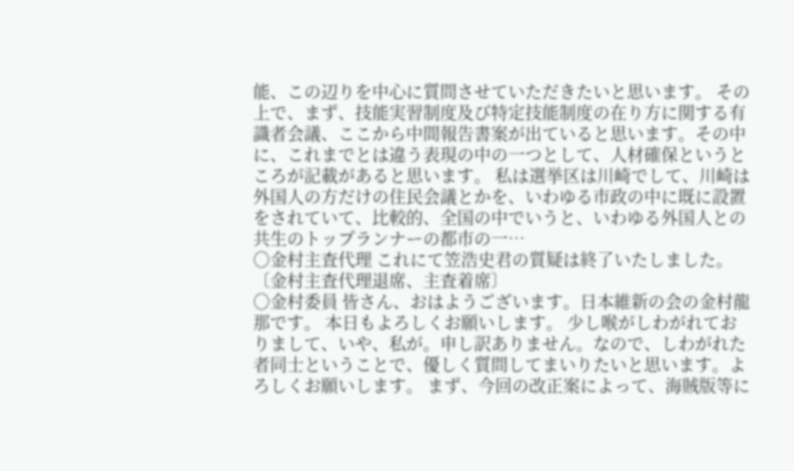能、この辺りを中心に質問させていただきたいと思います。 その上で、まず、技能実習制度及び特定技能制度の在り方に関する有識者会議、ここから中間報告書案が出ていると思います。その中に、これまでとは違う表現の中の一つとして、人材確保というところが記載があると思います。 私は選挙区は川崎でして、川崎は外国人の方だけの住民会議とかを、いわゆる市政の中に既に設置をされていて、比較的、全国の中でいうと、いわゆる外国人との共生のトップランナーの都市の一…
○金村主査代理 これにて笠浩史君の質疑は終了いたしました。 〔金村主査代理退席、主査着席〕
○金村委員 皆さん、おはようございます。日本維新の会の金村龍那です。 本日もよろしくお願いします。 少し喉がしわがれておりまして、いや、私が。申し訳ありません。なので、しわがれた者同士ということで、優しく質問してまいりたいと思います。よろしくお願いします。 まず、今回の改正案によって、海賊版等に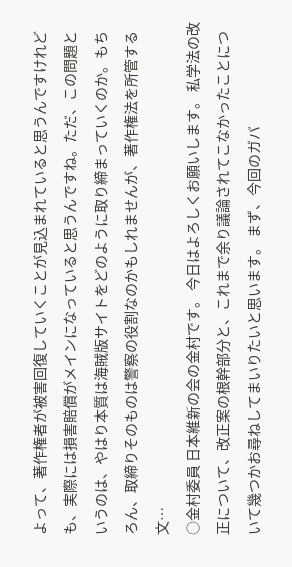よって、著作権者が被害回復していくことが見込まれていると思うんですけれども、実際には損害賠償がメインになっていると思うんですね。ただ、この問題というのは、やはり本質は海賊版サイトをどのように取り締まっていくのか。もちろん、取締りそのものは警察の役割なのかもしれませんが、著作権法を所管する文…
○金村委員 日本維新の会の金村です。 今日はよろしくお願いします。 私学法の改正について、改正案の根幹部分と、これまで余り議論されてこなかったことについて幾つかお尋ねしてまいりたいと思います。 まず、今回のガバ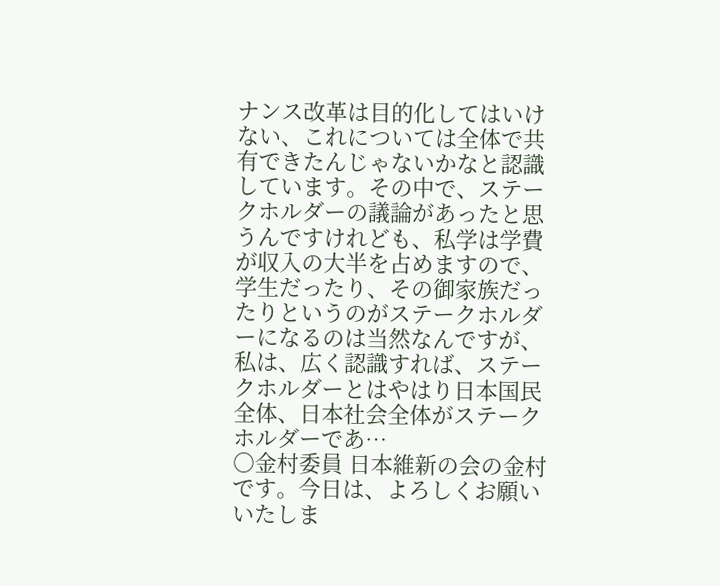ナンス改革は目的化してはいけない、これについては全体で共有できたんじゃないかなと認識しています。その中で、ステークホルダーの議論があったと思うんですけれども、私学は学費が収入の大半を占めますので、学生だったり、その御家族だったりというのがステークホルダーになるのは当然なんですが、私は、広く認識すれば、ステークホルダーとはやはり日本国民全体、日本社会全体がステークホルダーであ…
○金村委員 日本維新の会の金村です。今日は、よろしくお願いいたしま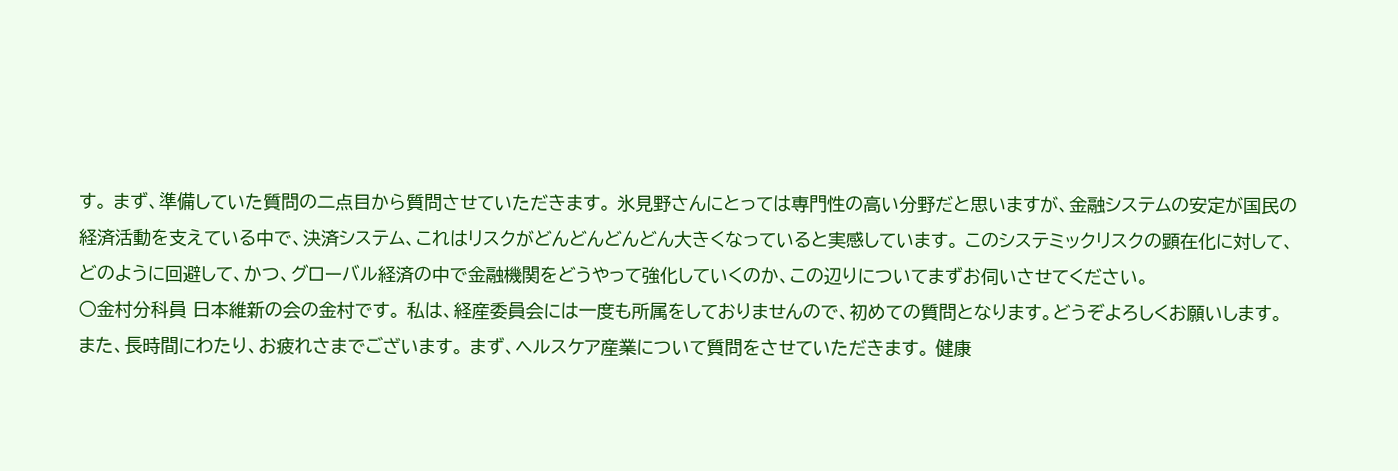す。 まず、準備していた質問の二点目から質問させていただきます。 氷見野さんにとっては専門性の高い分野だと思いますが、金融システムの安定が国民の経済活動を支えている中で、決済システム、これはリスクがどんどんどんどん大きくなっていると実感しています。 このシステミックリスクの顕在化に対して、どのように回避して、かつ、グローバル経済の中で金融機関をどうやって強化していくのか、この辺りについてまずお伺いさせてください。
○金村分科員 日本維新の会の金村です。 私は、経産委員会には一度も所属をしておりませんので、初めての質問となります。どうぞよろしくお願いします。 また、長時間にわたり、お疲れさまでございます。 まず、ヘルスケア産業について質問をさせていただきます。 健康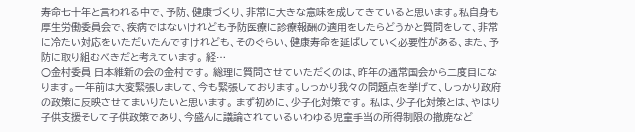寿命七十年と言われる中で、予防、健康づくり、非常に大きな意味を成してきていると思います。私自身も厚生労働委員会で、疾病ではないけれども予防医療に診療報酬の適用をしたらどうかと質問をして、非常に冷たい対応をいただいたんですけれども、そのぐらい、健康寿命を延ばしていく必要性がある、また、予防に取り組むべきだと考えています。 経…
○金村委員 日本維新の会の金村です。 総理に質問させていただくのは、昨年の通常国会から二度目になります。一年前は大変緊張しまして、今も緊張しております。しっかり我々の問題点を挙げて、しっかり政府の政策に反映させてまいりたいと思います。 まず初めに、少子化対策です。 私は、少子化対策とは、やはり子供支援そして子供政策であり、今盛んに議論されているいわゆる児童手当の所得制限の撤廃など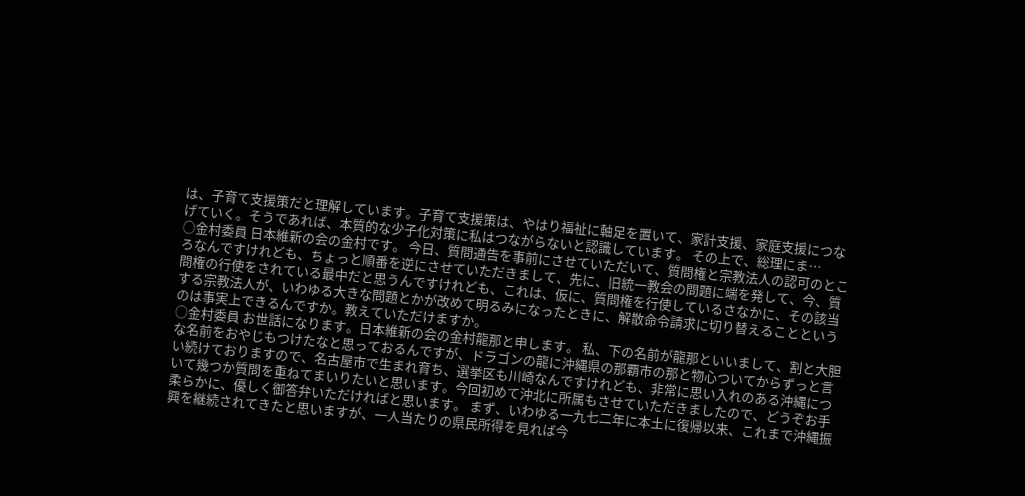は、子育て支援策だと理解しています。子育て支援策は、やはり福祉に軸足を置いて、家計支援、家庭支援につなげていく。そうであれば、本質的な少子化対策に私はつながらないと認識しています。 その上で、総理にま…
○金村委員 日本維新の会の金村です。 今日、質問通告を事前にさせていただいて、質問権と宗教法人の認可のところなんですけれども、ちょっと順番を逆にさせていただきまして、先に、旧統一教会の問題に端を発して、今、質問権の行使をされている最中だと思うんですけれども、これは、仮に、質問権を行使しているさなかに、その該当する宗教法人が、いわゆる大きな問題とかが改めて明るみになったときに、解散命令請求に切り替えることというのは事実上できるんですか。教えていただけますか。
○金村委員 お世話になります。日本維新の会の金村龍那と申します。 私、下の名前が龍那といいまして、割と大胆な名前をおやじもつけたなと思っておるんですが、ドラゴンの龍に沖縄県の那覇市の那と物心ついてからずっと言い続けておりますので、名古屋市で生まれ育ち、選挙区も川崎なんですけれども、非常に思い入れのある沖縄について幾つか質問を重ねてまいりたいと思います。今回初めて沖北に所属もさせていただきましたので、どうぞお手柔らかに、優しく御答弁いただければと思います。 まず、いわゆる一九七二年に本土に復帰以来、これまで沖縄振興を継続されてきたと思いますが、一人当たりの県民所得を見れば今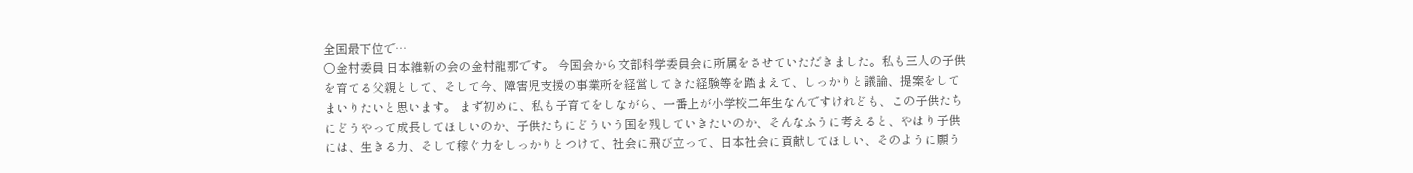全国最下位で…
○金村委員 日本維新の会の金村龍那です。 今国会から文部科学委員会に所属をさせていただきました。私も三人の子供を育てる父親として、そして今、障害児支援の事業所を経営してきた経験等を踏まえて、しっかりと議論、提案をしてまいりたいと思います。 まず初めに、私も子育てをしながら、一番上が小学校二年生なんですけれども、この子供たちにどうやって成長してほしいのか、子供たちにどういう国を残していきたいのか、そんなふうに考えると、やはり子供には、生きる力、そして稼ぐ力をしっかりとつけて、社会に飛び立って、日本社会に貢献してほしい、そのように願う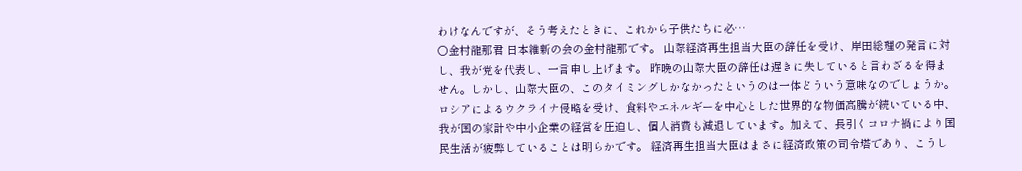わけなんですが、そう考えたときに、これから子供たちに必…
○金村龍那君 日本維新の会の金村龍那です。 山際経済再生担当大臣の辞任を受け、岸田総理の発言に対し、我が党を代表し、一言申し上げます。 昨晩の山際大臣の辞任は遅きに失していると言わざるを得ません。しかし、山際大臣の、このタイミングしかなかったというのは一体どういう意味なのでしょうか。 ロシアによるウクライナ侵略を受け、食料やエネルギーを中心とした世界的な物価高騰が続いている中、我が国の家計や中小企業の経営を圧迫し、個人消費も減退しています。加えて、長引くコロナ禍により国民生活が疲弊していることは明らかです。 経済再生担当大臣はまさに経済政策の司令塔であり、こうし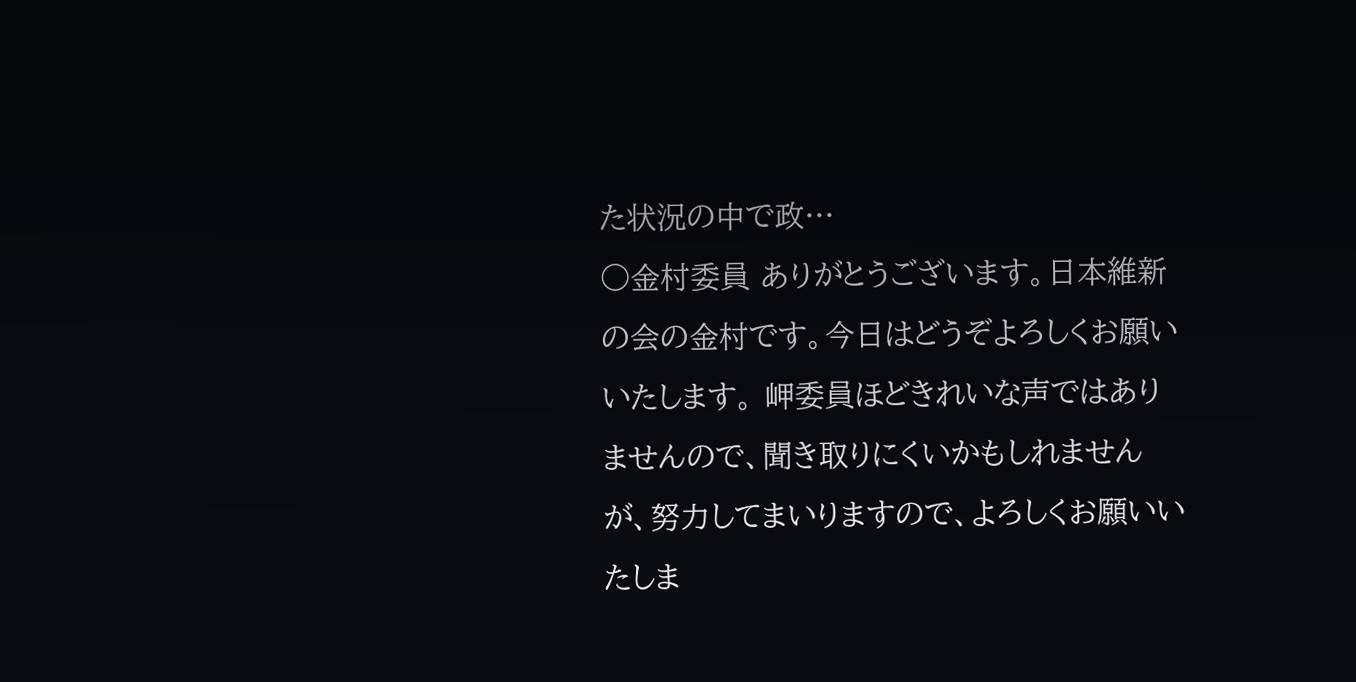た状況の中で政…
○金村委員 ありがとうございます。日本維新の会の金村です。今日はどうぞよろしくお願いいたします。 岬委員ほどきれいな声ではありませんので、聞き取りにくいかもしれませんが、努力してまいりますので、よろしくお願いいたしま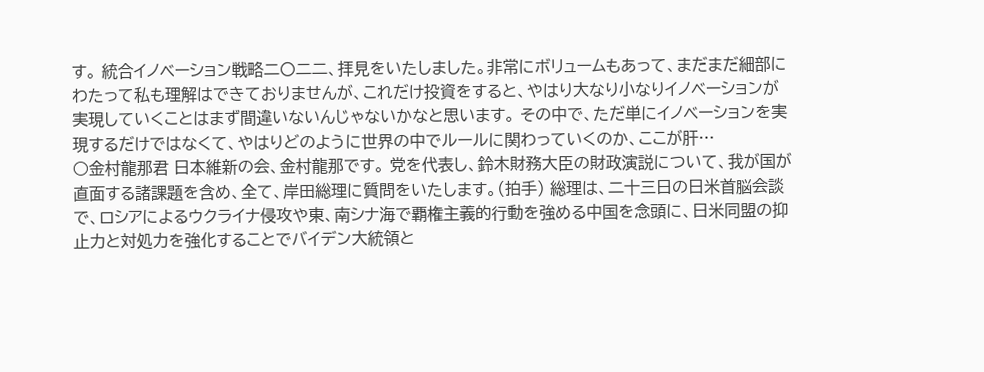す。 統合イノベーション戦略二〇二二、拝見をいたしました。非常にボリュームもあって、まだまだ細部にわたって私も理解はできておりませんが、これだけ投資をすると、やはり大なり小なりイノベーションが実現していくことはまず間違いないんじゃないかなと思います。 その中で、ただ単にイノベーションを実現するだけではなくて、やはりどのように世界の中でルールに関わっていくのか、ここが肝…
○金村龍那君 日本維新の会、金村龍那です。 党を代表し、鈴木財務大臣の財政演説について、我が国が直面する諸課題を含め、全て、岸田総理に質問をいたします。(拍手) 総理は、二十三日の日米首脳会談で、ロシアによるウクライナ侵攻や東、南シナ海で覇権主義的行動を強める中国を念頭に、日米同盟の抑止力と対処力を強化することでバイデン大統領と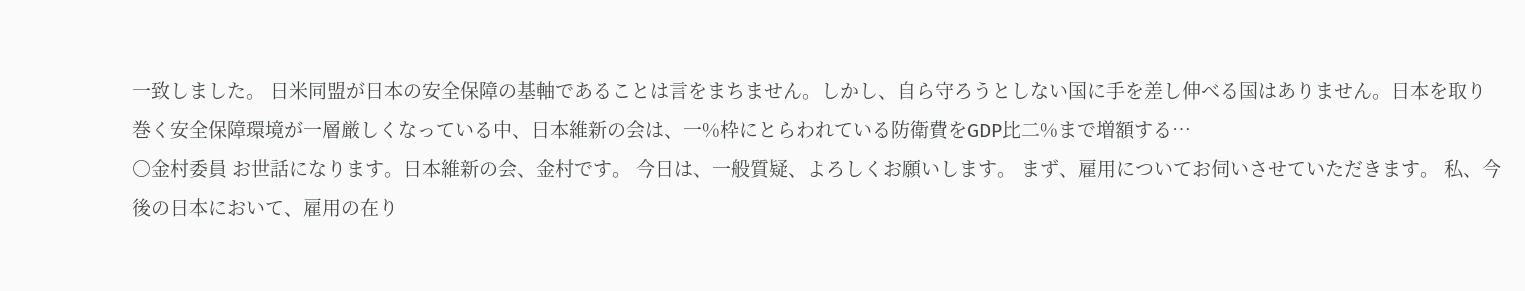一致しました。 日米同盟が日本の安全保障の基軸であることは言をまちません。しかし、自ら守ろうとしない国に手を差し伸べる国はありません。日本を取り巻く安全保障環境が一層厳しくなっている中、日本維新の会は、一%枠にとらわれている防衛費をGDP比二%まで増額する…
○金村委員 お世話になります。日本維新の会、金村です。 今日は、一般質疑、よろしくお願いします。 まず、雇用についてお伺いさせていただきます。 私、今後の日本において、雇用の在り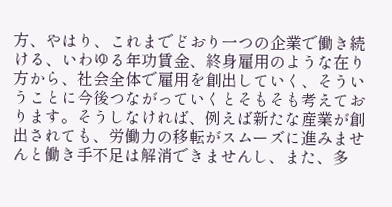方、やはり、これまでどおり一つの企業で働き続ける、いわゆる年功賃金、終身雇用のような在り方から、社会全体で雇用を創出していく、そういうことに今後つながっていくとそもそも考えております。そうしなければ、例えば新たな産業が創出されても、労働力の移転がスムーズに進みませんと働き手不足は解消できませんし、また、多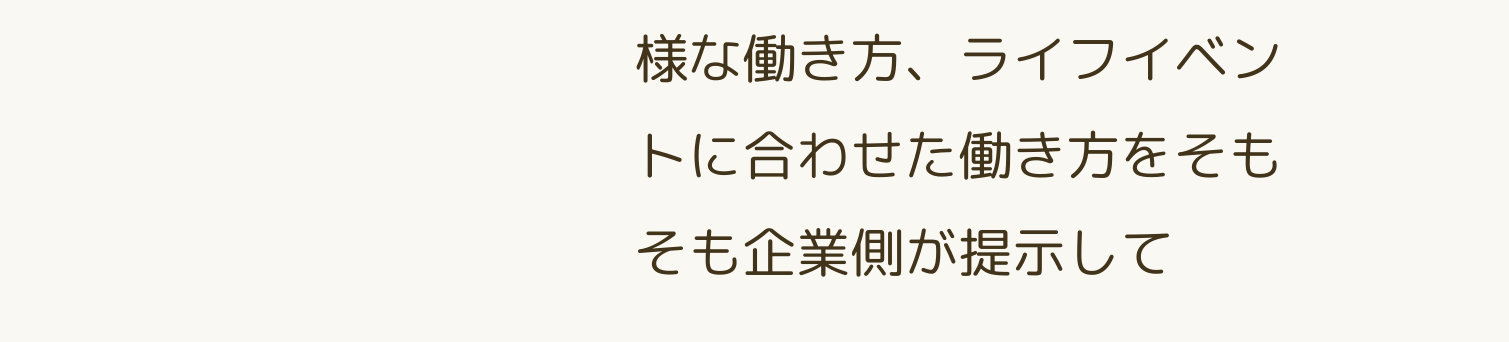様な働き方、ライフイベントに合わせた働き方をそもそも企業側が提示して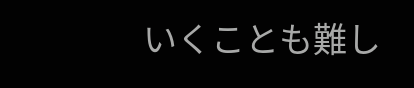いくことも難し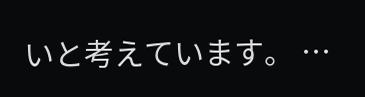いと考えています。 …